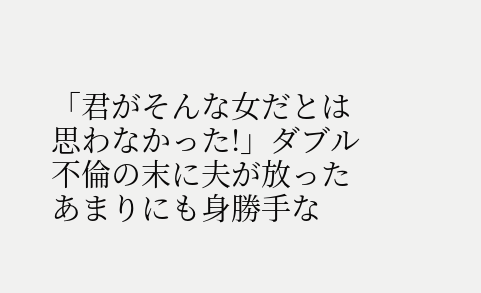「君がそんな女だとは思わなかった!」ダブル不倫の末に夫が放ったあまりにも身勝手な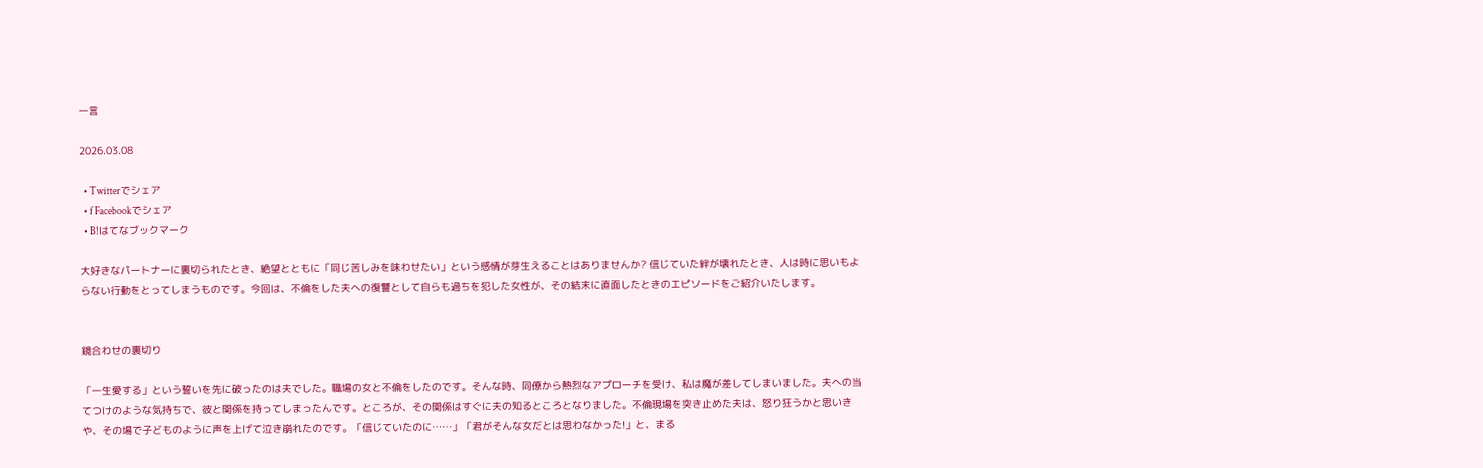一言

2026.03.08

  • Twitterでシェア
  • f Facebookでシェア
  • B!はてなブックマーク

大好きなパートナーに裏切られたとき、絶望とともに「同じ苦しみを味わせたい」という感情が芽生えることはありませんか? 信じていた絆が壊れたとき、人は時に思いもよらない行動をとってしまうものです。今回は、不倫をした夫への復讐として自らも過ちを犯した女性が、その結末に直面したときのエピソードをご紹介いたします。


鏡合わせの裏切り

「一生愛する」という誓いを先に破ったのは夫でした。職場の女と不倫をしたのです。そんな時、同僚から熱烈なアプローチを受け、私は魔が差してしまいました。夫への当てつけのような気持ちで、彼と関係を持ってしまったんです。ところが、その関係はすぐに夫の知るところとなりました。不倫現場を突き止めた夫は、怒り狂うかと思いきや、その場で子どものように声を上げて泣き崩れたのです。「信じていたのに……」「君がそんな女だとは思わなかった!」と、まる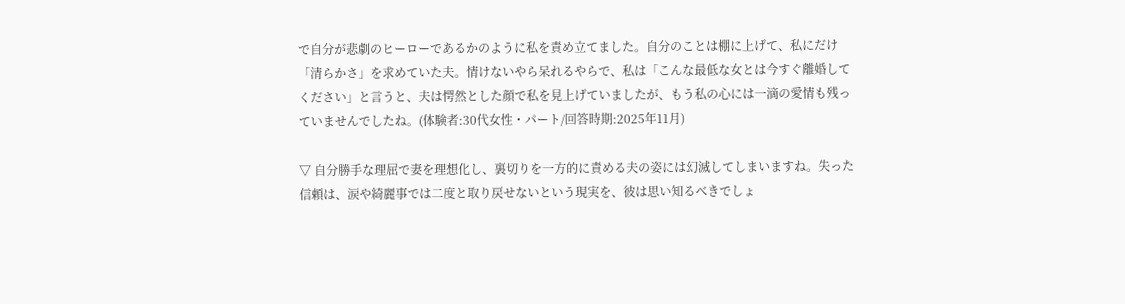で自分が悲劇のヒーローであるかのように私を責め立てました。自分のことは棚に上げて、私にだけ「清らかさ」を求めていた夫。情けないやら呆れるやらで、私は「こんな最低な女とは今すぐ離婚してください」と言うと、夫は愕然とした顔で私を見上げていましたが、もう私の心には一滴の愛情も残っていませんでしたね。(体験者:30代女性・パート/回答時期:2025年11月)

▽ 自分勝手な理屈で妻を理想化し、裏切りを一方的に責める夫の姿には幻滅してしまいますね。失った信頼は、涙や綺麗事では二度と取り戻せないという現実を、彼は思い知るべきでしょ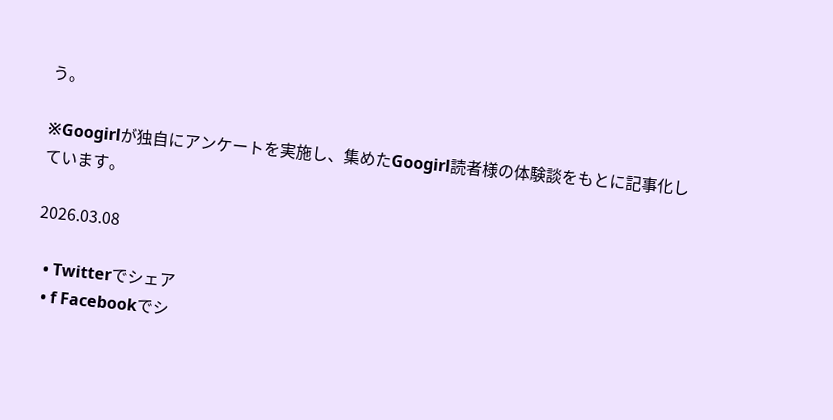う。

※Googirlが独自にアンケートを実施し、集めたGoogirl読者様の体験談をもとに記事化しています。

2026.03.08

  • Twitterでシェア
  • f Facebookでシ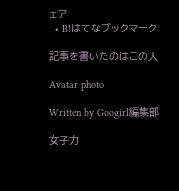ェア
  • B!はてなブックマーク

記事を書いたのはこの人

Avatar photo

Written by Googirl編集部

女子力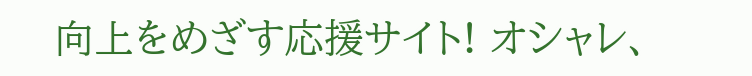向上をめざす応援サイト! オシャレ、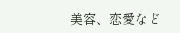美容、恋愛など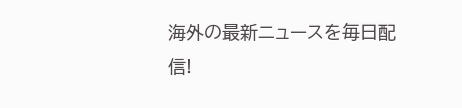海外の最新ニュースを毎日配信!